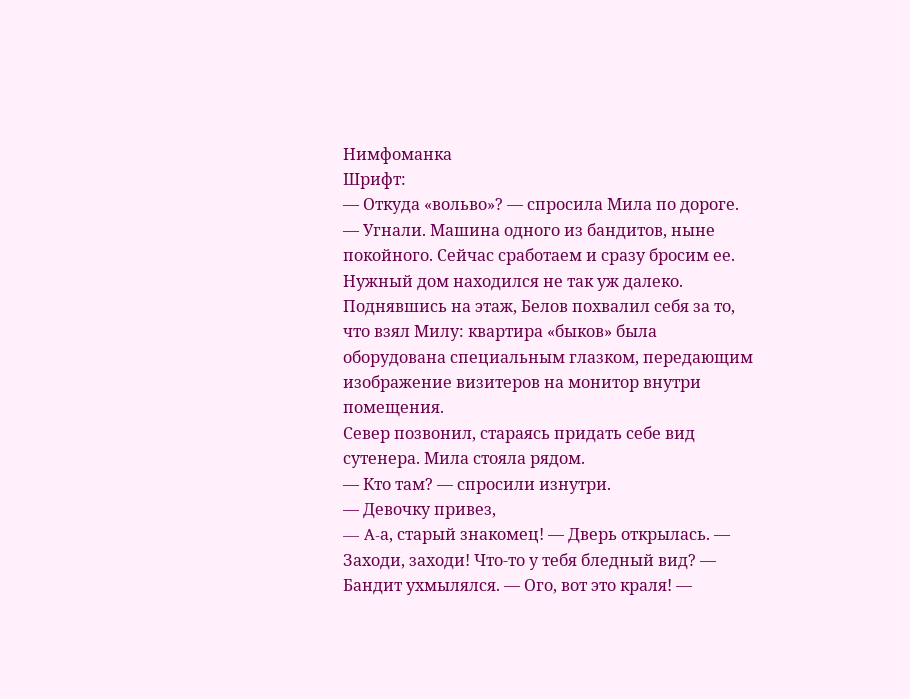Нимфоманка
Шрифт:
— Откуда «вольво»? — спросила Мила по дороге.
— Угнали. Машина одного из бандитов, ныне покойного. Сейчас сработаем и сразу бросим ее.
Нужный дом находился не так уж далеко. Поднявшись на этаж, Белов похвалил себя за то, что взял Милу: квартира «быков» была оборудована специальным глазком, передающим изображение визитеров на монитор внутри помещения.
Север позвонил, стараясь придать себе вид сутенера. Мила стояла рядом.
— Кто там? — спросили изнутри.
— Девочку привез,
— A-а, старый знакомец! — Дверь открылась. — Заходи, заходи! Что-то у тебя бледный вид? — Бандит ухмылялся. — Ого, вот это краля! —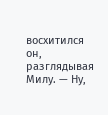восхитился он, разглядывая Милу. — Ну,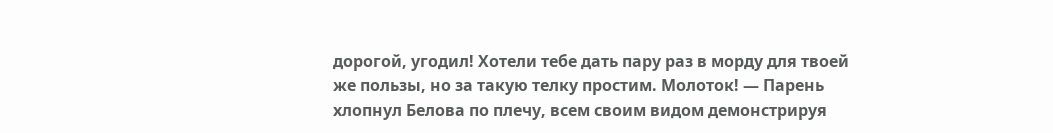дорогой, угодил! Хотели тебе дать пару раз в морду для твоей же пользы, но за такую телку простим. Молоток! — Парень хлопнул Белова по плечу, всем своим видом демонстрируя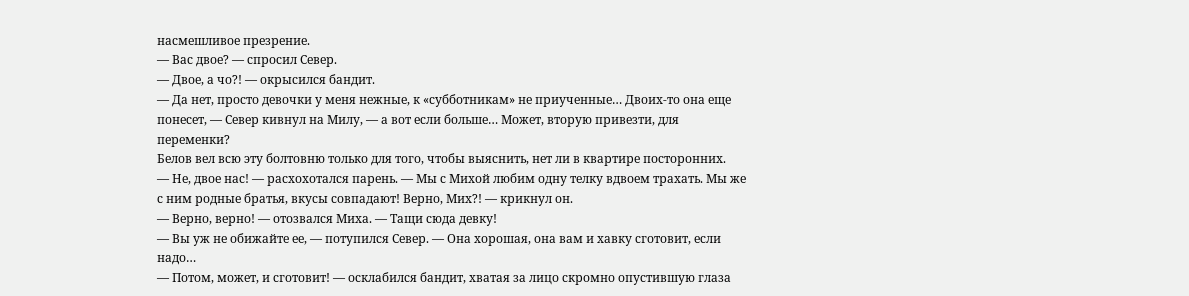насмешливое презрение.
— Вас двое? — спросил Север.
— Двое, а чо?! — окрысился бандит.
— Да нет, просто девочки у меня нежные, к «субботникам» не приученные… Двоих-то она еще понесет, — Север кивнул на Милу, — а вот если больше… Может, вторую привезти, для переменки?
Белов вел всю эту болтовню только для того, чтобы выяснить, нет ли в квартире посторонних.
— Не, двое нас! — расхохотался парень. — Мы с Михой любим одну телку вдвоем трахать. Мы же с ним родные братья, вкусы совпадают! Верно, Мих?! — крикнул он.
— Верно, верно! — отозвался Миха. — Тащи сюда девку!
— Вы уж не обижайте ее, — потупился Север. — Она хорошая, она вам и хавку сготовит, если надо…
— Потом, может, и сготовит! — осклабился бандит, хватая за лицо скромно опустившую глаза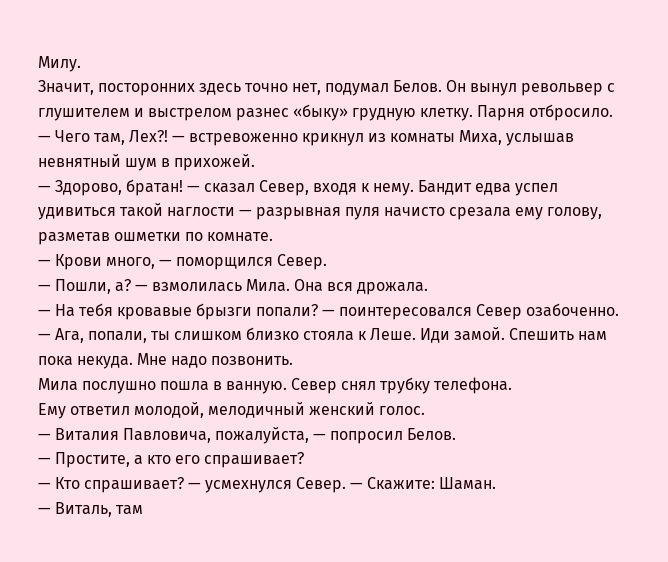Милу.
Значит, посторонних здесь точно нет, подумал Белов. Он вынул револьвер с глушителем и выстрелом разнес «быку» грудную клетку. Парня отбросило.
— Чего там, Лех?! — встревоженно крикнул из комнаты Миха, услышав невнятный шум в прихожей.
— Здорово, братан! — сказал Север, входя к нему. Бандит едва успел удивиться такой наглости — разрывная пуля начисто срезала ему голову, разметав ошметки по комнате.
— Крови много, — поморщился Север.
— Пошли, а? — взмолилась Мила. Она вся дрожала.
— На тебя кровавые брызги попали? — поинтересовался Север озабоченно. — Ага, попали, ты слишком близко стояла к Леше. Иди замой. Спешить нам пока некуда. Мне надо позвонить.
Мила послушно пошла в ванную. Север снял трубку телефона.
Ему ответил молодой, мелодичный женский голос.
— Виталия Павловича, пожалуйста, — попросил Белов.
— Простите, а кто его спрашивает?
— Кто спрашивает? — усмехнулся Север. — Скажите: Шаман.
— Виталь, там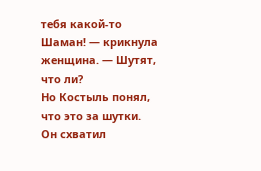тебя какой-то Шаман! — крикнула женщина. — Шутят, что ли?
Но Костыль понял, что это за шутки. Он схватил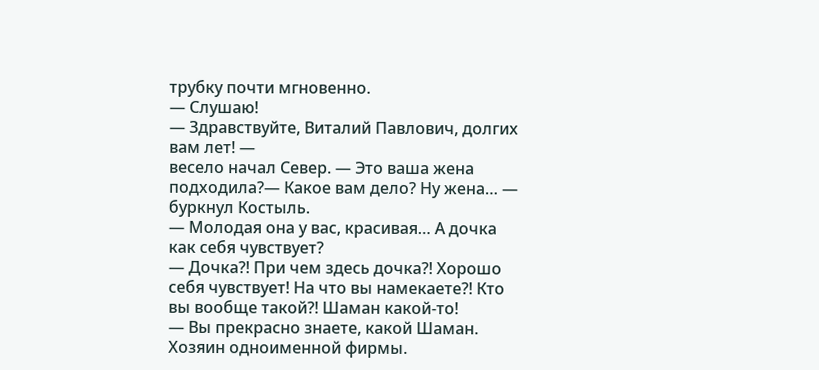трубку почти мгновенно.
— Слушаю!
— Здравствуйте, Виталий Павлович, долгих вам лет! —
весело начал Север. — Это ваша жена подходила?— Какое вам дело? Ну жена… — буркнул Костыль.
— Молодая она у вас, красивая… А дочка как себя чувствует?
— Дочка?! При чем здесь дочка?! Хорошо себя чувствует! На что вы намекаете?! Кто вы вообще такой?! Шаман какой-то!
— Вы прекрасно знаете, какой Шаман. Хозяин одноименной фирмы.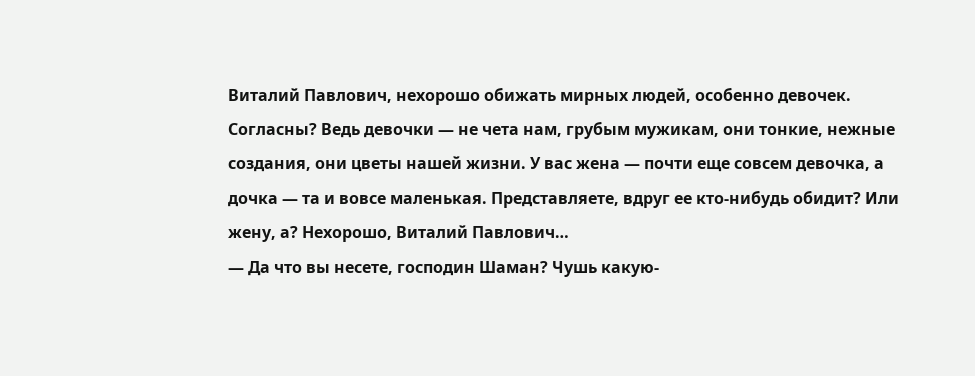Виталий Павлович, нехорошо обижать мирных людей, особенно девочек. Согласны? Ведь девочки — не чета нам, грубым мужикам, они тонкие, нежные создания, они цветы нашей жизни. У вас жена — почти еще совсем девочка, а дочка — та и вовсе маленькая. Представляете, вдруг ее кто-нибудь обидит? Или жену, а? Нехорошо, Виталий Павлович…
— Да что вы несете, господин Шаман? Чушь какую-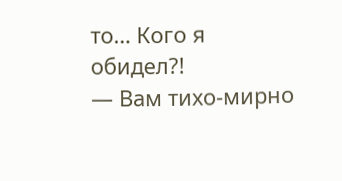то… Кого я обидел?!
— Вам тихо-мирно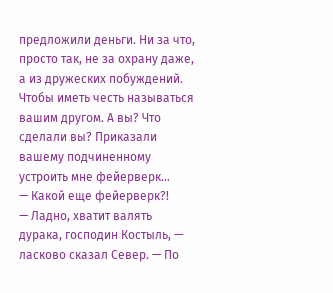предложили деньги. Ни за что, просто так, не за охрану даже, а из дружеских побуждений. Чтобы иметь честь называться вашим другом. А вы? Что сделали вы? Приказали вашему подчиненному устроить мне фейерверк…
— Какой еще фейерверк?!
— Ладно, хватит валять дурака, господин Костыль, — ласково сказал Север. — По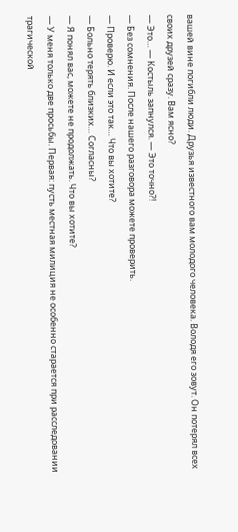вашей вине погибли люди. Друзья известного вам молодого человека. Володя его зовут. Он потерял всех своих друзей сразу. Вам ясно?
— Это… — Костыль запнулся. — Это точно?!
— Без сомнения. После нашего разговора можете проверить.
— Проверю. И если это так… Что вы хотите?
— Больно терять близких… Согласны?
— Я понял вас, можете не продолжать. Что вы хотите?
— У меня только две просьбы. Первая: пусть местная милиция не особенно старается при расследовании трагической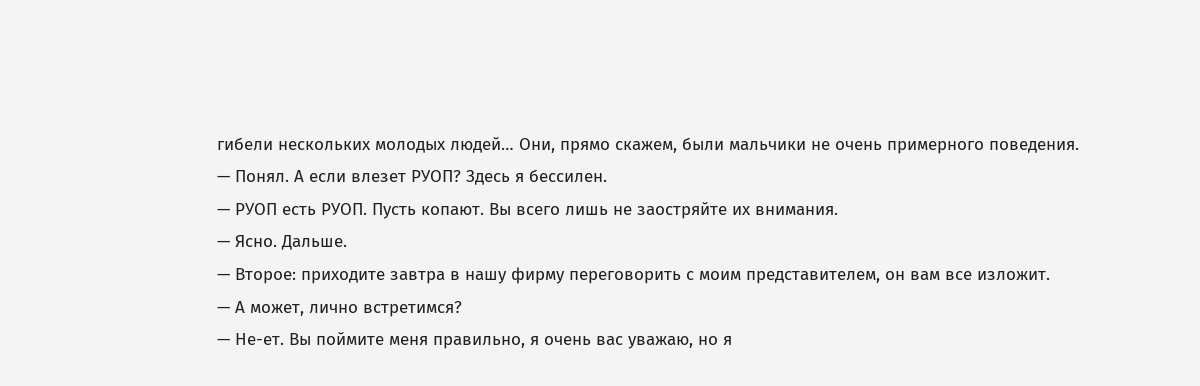гибели нескольких молодых людей… Они, прямо скажем, были мальчики не очень примерного поведения.
— Понял. А если влезет РУОП? Здесь я бессилен.
— РУОП есть РУОП. Пусть копают. Вы всего лишь не заостряйте их внимания.
— Ясно. Дальше.
— Второе: приходите завтра в нашу фирму переговорить с моим представителем, он вам все изложит.
— А может, лично встретимся?
— Не-ет. Вы поймите меня правильно, я очень вас уважаю, но я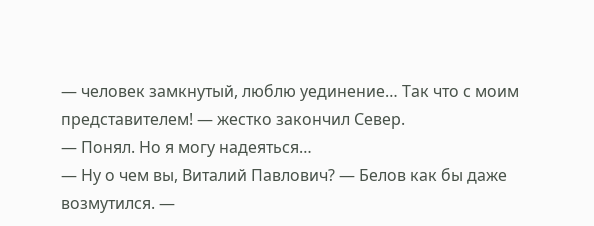— человек замкнутый, люблю уединение… Так что с моим представителем! — жестко закончил Север.
— Понял. Но я могу надеяться…
— Ну о чем вы, Виталий Павлович? — Белов как бы даже возмутился. —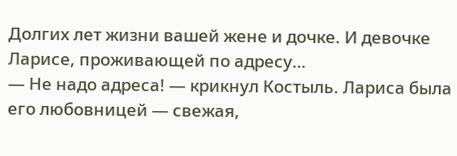Долгих лет жизни вашей жене и дочке. И девочке Ларисе, проживающей по адресу…
— Не надо адреса! — крикнул Костыль. Лариса была его любовницей — свежая,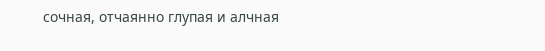сочная, отчаянно глупая и алчная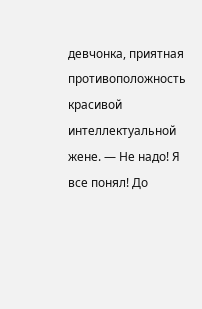девчонка, приятная противоположность красивой интеллектуальной жене. — Не надо! Я все понял! До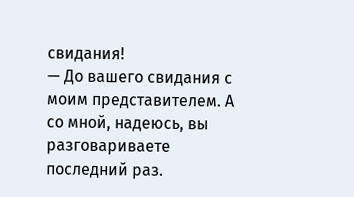свидания!
— До вашего свидания с моим представителем. А со мной, надеюсь, вы разговариваете последний раз.